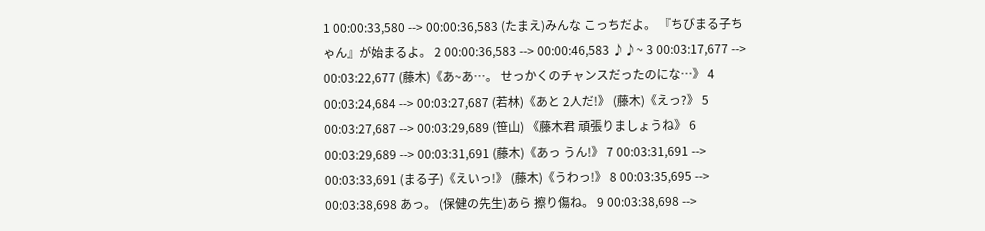1 00:00:33,580 --> 00:00:36,583 (たまえ)みんな こっちだよ。 『ちびまる子ちゃん』が始まるよ。 2 00:00:36,583 --> 00:00:46,583 ♪♪~ 3 00:03:17,677 --> 00:03:22,677 (藤木)《あ~あ…。 せっかくのチャンスだったのにな…》 4 00:03:24,684 --> 00:03:27,687 (若林)《あと 2人だ!》 (藤木)《えっ?》 5 00:03:27,687 --> 00:03:29,689 (笹山) 《藤木君 頑張りましょうね》 6 00:03:29,689 --> 00:03:31,691 (藤木)《あっ うん!》 7 00:03:31,691 --> 00:03:33,691 (まる子)《えいっ!》 (藤木)《うわっ!》 8 00:03:35,695 --> 00:03:38,698 あっ。 (保健の先生)あら 擦り傷ね。 9 00:03:38,698 -->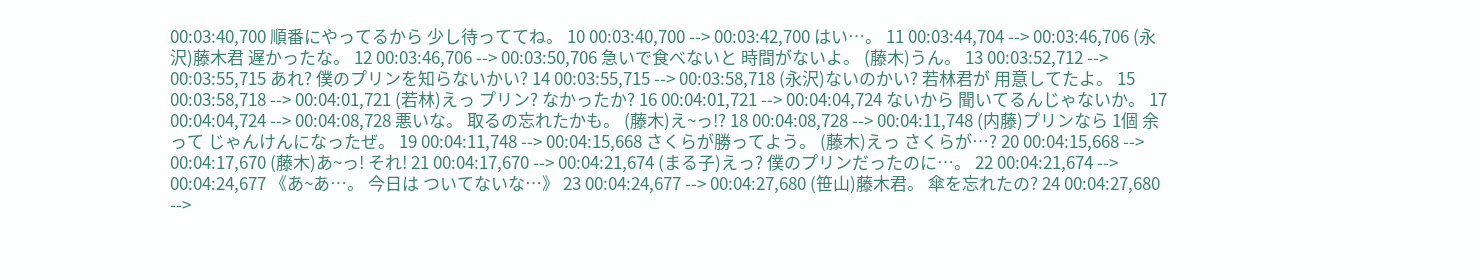00:03:40,700 順番にやってるから 少し待っててね。 10 00:03:40,700 --> 00:03:42,700 はい…。 11 00:03:44,704 --> 00:03:46,706 (永沢)藤木君 遅かったな。 12 00:03:46,706 --> 00:03:50,706 急いで食べないと 時間がないよ。 (藤木)うん。 13 00:03:52,712 --> 00:03:55,715 あれ? 僕のプリンを知らないかい? 14 00:03:55,715 --> 00:03:58,718 (永沢)ないのかい? 若林君が 用意してたよ。 15 00:03:58,718 --> 00:04:01,721 (若林)えっ プリン? なかったか? 16 00:04:01,721 --> 00:04:04,724 ないから 聞いてるんじゃないか。 17 00:04:04,724 --> 00:04:08,728 悪いな。 取るの忘れたかも。 (藤木)え~っ!? 18 00:04:08,728 --> 00:04:11,748 (内藤)プリンなら 1個 余って じゃんけんになったぜ。 19 00:04:11,748 --> 00:04:15,668 さくらが勝ってよう。 (藤木)えっ さくらが…? 20 00:04:15,668 --> 00:04:17,670 (藤木)あ~っ! それ! 21 00:04:17,670 --> 00:04:21,674 (まる子)えっ? 僕のプリンだったのに…。 22 00:04:21,674 --> 00:04:24,677 《あ~あ…。 今日は ついてないな…》 23 00:04:24,677 --> 00:04:27,680 (笹山)藤木君。 傘を忘れたの? 24 00:04:27,680 -->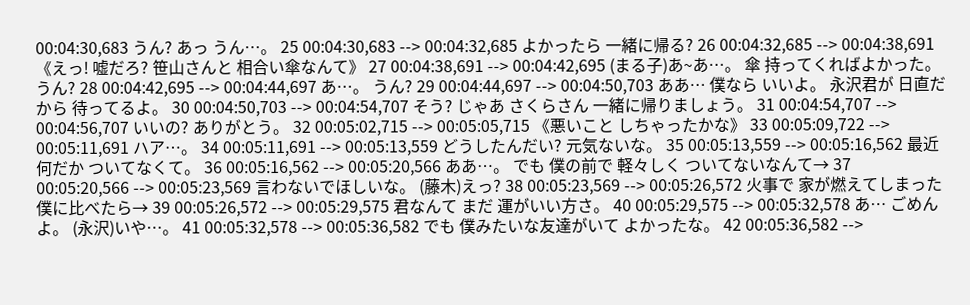00:04:30,683 うん? あっ うん…。 25 00:04:30,683 --> 00:04:32,685 よかったら 一緒に帰る? 26 00:04:32,685 --> 00:04:38,691 《えっ! 嘘だろ? 笹山さんと 相合い傘なんて》 27 00:04:38,691 --> 00:04:42,695 (まる子)あ~あ…。 傘 持ってくればよかった。 うん? 28 00:04:42,695 --> 00:04:44,697 あ…。 うん? 29 00:04:44,697 --> 00:04:50,703 ああ… 僕なら いいよ。 永沢君が 日直だから 待ってるよ。 30 00:04:50,703 --> 00:04:54,707 そう? じゃあ さくらさん 一緒に帰りましょう。 31 00:04:54,707 --> 00:04:56,707 いいの? ありがとう。 32 00:05:02,715 --> 00:05:05,715 《悪いこと しちゃったかな》 33 00:05:09,722 --> 00:05:11,691 ハア…。 34 00:05:11,691 --> 00:05:13,559 どうしたんだい? 元気ないな。 35 00:05:13,559 --> 00:05:16,562 最近 何だか ついてなくて。 36 00:05:16,562 --> 00:05:20,566 ああ…。 でも 僕の前で 軽々しく ついてないなんて→ 37 00:05:20,566 --> 00:05:23,569 言わないでほしいな。 (藤木)えっ? 38 00:05:23,569 --> 00:05:26,572 火事で 家が燃えてしまった 僕に比べたら→ 39 00:05:26,572 --> 00:05:29,575 君なんて まだ 運がいい方さ。 40 00:05:29,575 --> 00:05:32,578 あ… ごめんよ。 (永沢)いや…。 41 00:05:32,578 --> 00:05:36,582 でも 僕みたいな友達がいて よかったな。 42 00:05:36,582 -->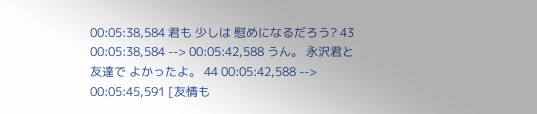00:05:38,584 君も 少しは 慰めになるだろう? 43 00:05:38,584 --> 00:05:42,588 うん。 永沢君と友達で よかったよ。 44 00:05:42,588 --> 00:05:45,591 [友情も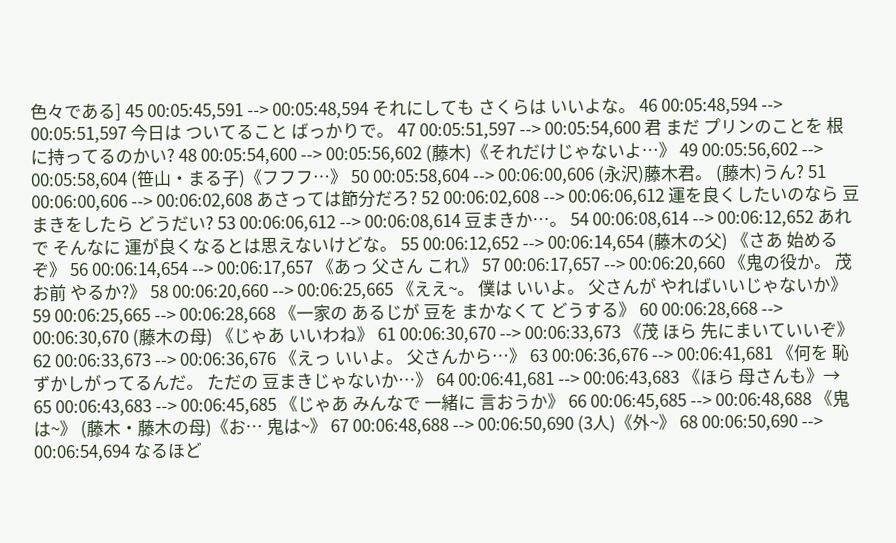色々である] 45 00:05:45,591 --> 00:05:48,594 それにしても さくらは いいよな。 46 00:05:48,594 --> 00:05:51,597 今日は ついてること ばっかりで。 47 00:05:51,597 --> 00:05:54,600 君 まだ プリンのことを 根に持ってるのかい? 48 00:05:54,600 --> 00:05:56,602 (藤木)《それだけじゃないよ…》 49 00:05:56,602 --> 00:05:58,604 (笹山・まる子)《フフフ…》 50 00:05:58,604 --> 00:06:00,606 (永沢)藤木君。 (藤木)うん? 51 00:06:00,606 --> 00:06:02,608 あさっては節分だろ? 52 00:06:02,608 --> 00:06:06,612 運を良くしたいのなら 豆まきをしたら どうだい? 53 00:06:06,612 --> 00:06:08,614 豆まきか…。 54 00:06:08,614 --> 00:06:12,652 あれで そんなに 運が良くなるとは思えないけどな。 55 00:06:12,652 --> 00:06:14,654 (藤木の父) 《さあ 始めるぞ》 56 00:06:14,654 --> 00:06:17,657 《あっ 父さん これ》 57 00:06:17,657 --> 00:06:20,660 《鬼の役か。 茂 お前 やるか?》 58 00:06:20,660 --> 00:06:25,665 《ええ~。 僕は いいよ。 父さんが やればいいじゃないか》 59 00:06:25,665 --> 00:06:28,668 《一家の あるじが 豆を まかなくて どうする》 60 00:06:28,668 --> 00:06:30,670 (藤木の母) 《じゃあ いいわね》 61 00:06:30,670 --> 00:06:33,673 《茂 ほら 先にまいていいぞ》 62 00:06:33,673 --> 00:06:36,676 《えっ いいよ。 父さんから…》 63 00:06:36,676 --> 00:06:41,681 《何を 恥ずかしがってるんだ。 ただの 豆まきじゃないか…》 64 00:06:41,681 --> 00:06:43,683 《ほら 母さんも》→ 65 00:06:43,683 --> 00:06:45,685 《じゃあ みんなで 一緒に 言おうか》 66 00:06:45,685 --> 00:06:48,688 《鬼は~》 (藤木・藤木の母)《お… 鬼は~》 67 00:06:48,688 --> 00:06:50,690 (3人)《外~》 68 00:06:50,690 --> 00:06:54,694 なるほど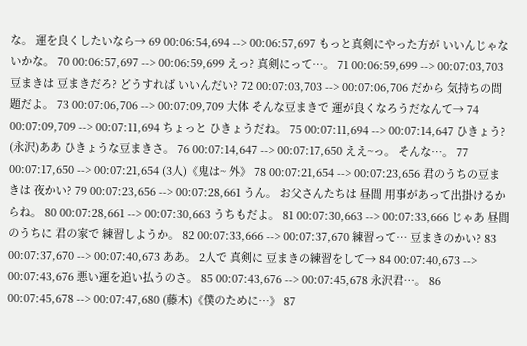な。 運を良くしたいなら→ 69 00:06:54,694 --> 00:06:57,697 もっと真剣にやった方が いいんじゃないかな。 70 00:06:57,697 --> 00:06:59,699 えっ? 真剣にって…。 71 00:06:59,699 --> 00:07:03,703 豆まきは 豆まきだろ? どうすれば いいんだい? 72 00:07:03,703 --> 00:07:06,706 だから 気持ちの問題だよ。 73 00:07:06,706 --> 00:07:09,709 大体 そんな豆まきで 運が良くなろうだなんて→ 74 00:07:09,709 --> 00:07:11,694 ちょっと ひきょうだね。 75 00:07:11,694 --> 00:07:14,647 ひきょう? (永沢)ああ ひきょうな豆まきさ。 76 00:07:14,647 --> 00:07:17,650 ええ~っ。 そんな…。 77 00:07:17,650 --> 00:07:21,654 (3人)《鬼は~ 外》 78 00:07:21,654 --> 00:07:23,656 君のうちの豆まきは 夜かい? 79 00:07:23,656 --> 00:07:28,661 うん。 お父さんたちは 昼間 用事があって出掛けるからね。 80 00:07:28,661 --> 00:07:30,663 うちもだよ。 81 00:07:30,663 --> 00:07:33,666 じゃあ 昼間のうちに 君の家で 練習しようか。 82 00:07:33,666 --> 00:07:37,670 練習って… 豆まきのかい? 83 00:07:37,670 --> 00:07:40,673 ああ。 2人で 真剣に 豆まきの練習をして→ 84 00:07:40,673 --> 00:07:43,676 悪い運を追い払うのさ。 85 00:07:43,676 --> 00:07:45,678 永沢君…。 86 00:07:45,678 --> 00:07:47,680 (藤木)《僕のために…》 87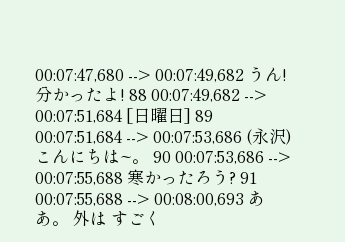00:07:47,680 --> 00:07:49,682 うん! 分かったよ! 88 00:07:49,682 --> 00:07:51,684 [日曜日] 89 00:07:51,684 --> 00:07:53,686 (永沢)こんにちは~。 90 00:07:53,686 --> 00:07:55,688 寒かったろう? 91 00:07:55,688 --> 00:08:00,693 ああ。 外は すごく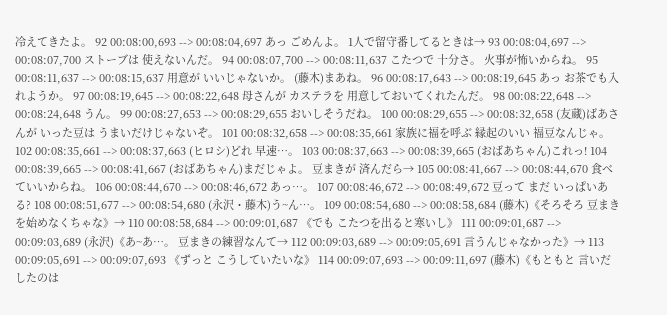冷えてきたよ。 92 00:08:00,693 --> 00:08:04,697 あっ ごめんよ。 1人で留守番してるときは→ 93 00:08:04,697 --> 00:08:07,700 ストーブは 使えないんだ。 94 00:08:07,700 --> 00:08:11,637 こたつで 十分さ。 火事が怖いからね。 95 00:08:11,637 --> 00:08:15,637 用意が いいじゃないか。 (藤木)まあね。 96 00:08:17,643 --> 00:08:19,645 あっ お茶でも入れようか。 97 00:08:19,645 --> 00:08:22,648 母さんが カステラを 用意しておいてくれたんだ。 98 00:08:22,648 --> 00:08:24,648 うん。 99 00:08:27,653 --> 00:08:29,655 おいしそうだね。 100 00:08:29,655 --> 00:08:32,658 (友蔵)ばあさんが いった豆は うまいだけじゃないぞ。 101 00:08:32,658 --> 00:08:35,661 家族に福を呼ぶ 縁起のいい 福豆なんじゃ。 102 00:08:35,661 --> 00:08:37,663 (ヒロシ)どれ 早速…。 103 00:08:37,663 --> 00:08:39,665 (おばあちゃん)これっ! 104 00:08:39,665 --> 00:08:41,667 (おばあちゃん)まだじゃよ。 豆まきが 済んだら→ 105 00:08:41,667 --> 00:08:44,670 食べていいからね。 106 00:08:44,670 --> 00:08:46,672 あっ…。 107 00:08:46,672 --> 00:08:49,672 豆って まだ いっぱいある? 108 00:08:51,677 --> 00:08:54,680 (永沢・藤木)う~ん…。 109 00:08:54,680 --> 00:08:58,684 (藤木)《そろそろ 豆まきを始めなくちゃな》→ 110 00:08:58,684 --> 00:09:01,687 《でも こたつを出ると寒いし》 111 00:09:01,687 --> 00:09:03,689 (永沢)《あ~あ…。 豆まきの練習なんて→ 112 00:09:03,689 --> 00:09:05,691 言うんじゃなかった》→ 113 00:09:05,691 --> 00:09:07,693 《ずっと こうしていたいな》 114 00:09:07,693 --> 00:09:11,697 (藤木)《もともと 言いだしたのは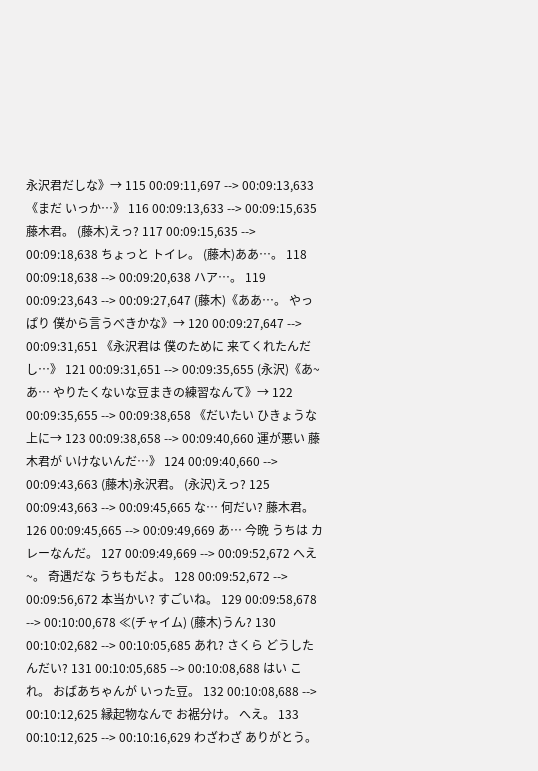永沢君だしな》→ 115 00:09:11,697 --> 00:09:13,633 《まだ いっか…》 116 00:09:13,633 --> 00:09:15,635 藤木君。 (藤木)えっ? 117 00:09:15,635 --> 00:09:18,638 ちょっと トイレ。 (藤木)ああ…。 118 00:09:18,638 --> 00:09:20,638 ハア…。 119 00:09:23,643 --> 00:09:27,647 (藤木)《ああ…。 やっぱり 僕から言うべきかな》→ 120 00:09:27,647 --> 00:09:31,651 《永沢君は 僕のために 来てくれたんだし…》 121 00:09:31,651 --> 00:09:35,655 (永沢)《あ~あ… やりたくないな豆まきの練習なんて》→ 122 00:09:35,655 --> 00:09:38,658 《だいたい ひきょうな上に→ 123 00:09:38,658 --> 00:09:40,660 運が悪い 藤木君が いけないんだ…》 124 00:09:40,660 --> 00:09:43,663 (藤木)永沢君。 (永沢)えっ? 125 00:09:43,663 --> 00:09:45,665 な… 何だい? 藤木君。 126 00:09:45,665 --> 00:09:49,669 あ… 今晩 うちは カレーなんだ。 127 00:09:49,669 --> 00:09:52,672 へえ~。 奇遇だな うちもだよ。 128 00:09:52,672 --> 00:09:56,672 本当かい? すごいね。 129 00:09:58,678 --> 00:10:00,678 ≪(チャイム) (藤木)うん? 130 00:10:02,682 --> 00:10:05,685 あれ? さくら どうしたんだい? 131 00:10:05,685 --> 00:10:08,688 はい これ。 おばあちゃんが いった豆。 132 00:10:08,688 --> 00:10:12,625 縁起物なんで お裾分け。 へえ。 133 00:10:12,625 --> 00:10:16,629 わざわざ ありがとう。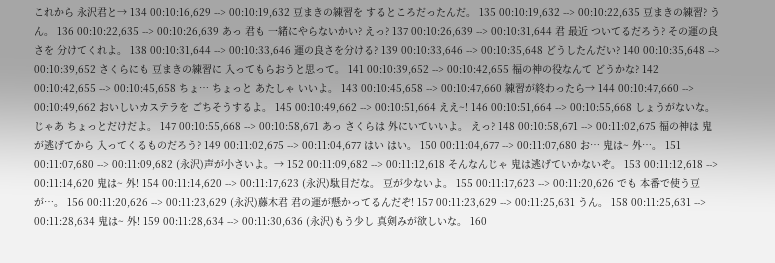これから 永沢君と→ 134 00:10:16,629 --> 00:10:19,632 豆まきの練習を するところだったんだ。 135 00:10:19,632 --> 00:10:22,635 豆まきの練習? うん。 136 00:10:22,635 --> 00:10:26,639 あっ 君も 一緒にやらないかい? えっ? 137 00:10:26,639 --> 00:10:31,644 君 最近 ついてるだろう? その運の良さを 分けてくれよ。 138 00:10:31,644 --> 00:10:33,646 運の良さを分ける? 139 00:10:33,646 --> 00:10:35,648 どうしたんだい? 140 00:10:35,648 --> 00:10:39,652 さくらにも 豆まきの練習に 入ってもらおうと思って。 141 00:10:39,652 --> 00:10:42,655 福の神の役なんて どうかな? 142 00:10:42,655 --> 00:10:45,658 ちょ… ちょっと あたしゃ いいよ。 143 00:10:45,658 --> 00:10:47,660 練習が終わったら→ 144 00:10:47,660 --> 00:10:49,662 おいしいカステラを ごちそうするよ。 145 00:10:49,662 --> 00:10:51,664 ええ~! 146 00:10:51,664 --> 00:10:55,668 しょうがないな。 じゃあ ちょっとだけだよ。 147 00:10:55,668 --> 00:10:58,671 あっ さくらは 外にいていいよ。 えっ? 148 00:10:58,671 --> 00:11:02,675 福の神は 鬼が逃げてから 入ってくるものだろう? 149 00:11:02,675 --> 00:11:04,677 はい はい。 150 00:11:04,677 --> 00:11:07,680 お… 鬼は~ 外…。 151 00:11:07,680 --> 00:11:09,682 (永沢)声が小さいよ。→ 152 00:11:09,682 --> 00:11:12,618 そんなんじゃ 鬼は逃げていかないぞ。 153 00:11:12,618 --> 00:11:14,620 鬼は~ 外! 154 00:11:14,620 --> 00:11:17,623 (永沢)駄目だな。 豆が少ないよ。 155 00:11:17,623 --> 00:11:20,626 でも 本番で使う豆が…。 156 00:11:20,626 --> 00:11:23,629 (永沢)藤木君 君の運が懸かってるんだぞ! 157 00:11:23,629 --> 00:11:25,631 うん。 158 00:11:25,631 --> 00:11:28,634 鬼は~ 外! 159 00:11:28,634 --> 00:11:30,636 (永沢)もう少し 真剣みが欲しいな。 160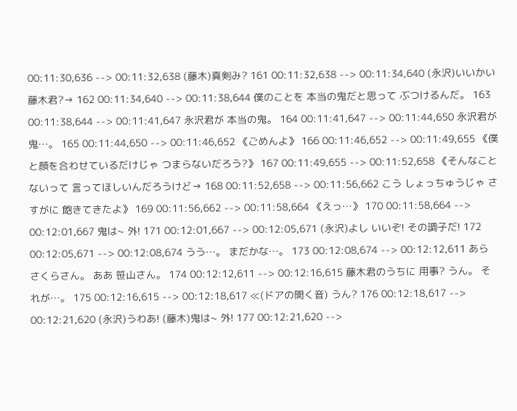00:11:30,636 --> 00:11:32,638 (藤木)真剣み? 161 00:11:32,638 --> 00:11:34,640 (永沢)いいかい 藤木君?→ 162 00:11:34,640 --> 00:11:38,644 僕のことを 本当の鬼だと思って ぶつけるんだ。 163 00:11:38,644 --> 00:11:41,647 永沢君が 本当の鬼。 164 00:11:41,647 --> 00:11:44,650 永沢君が 鬼…。 165 00:11:44,650 --> 00:11:46,652 《ごめんよ》 166 00:11:46,652 --> 00:11:49,655 《僕と顔を合わせているだけじゃ つまらないだろう?》 167 00:11:49,655 --> 00:11:52,658 《そんなことないって 言ってほしいんだろうけど→ 168 00:11:52,658 --> 00:11:56,662 こう しょっちゅうじゃ さすがに 飽きてきたよ》 169 00:11:56,662 --> 00:11:58,664 《えっ…》 170 00:11:58,664 --> 00:12:01,667 鬼は~ 外! 171 00:12:01,667 --> 00:12:05,671 (永沢)よし いいぞ! その調子だ! 172 00:12:05,671 --> 00:12:08,674 うう…。 まだかな…。 173 00:12:08,674 --> 00:12:12,611 あら さくらさん。 ああ 笹山さん。 174 00:12:12,611 --> 00:12:16,615 藤木君のうちに 用事? うん。 それが…。 175 00:12:16,615 --> 00:12:18,617 ≪(ドアの開く音) うん? 176 00:12:18,617 --> 00:12:21,620 (永沢)うわあ! (藤木)鬼は~ 外! 177 00:12:21,620 -->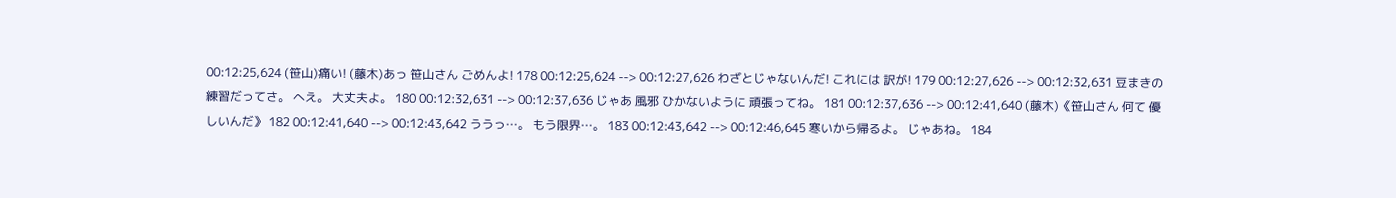00:12:25,624 (笹山)痛い! (藤木)あっ 笹山さん ごめんよ! 178 00:12:25,624 --> 00:12:27,626 わざとじゃないんだ! これには 訳が! 179 00:12:27,626 --> 00:12:32,631 豆まきの練習だってさ。 へえ。 大丈夫よ。 180 00:12:32,631 --> 00:12:37,636 じゃあ 風邪 ひかないように 頑張ってね。 181 00:12:37,636 --> 00:12:41,640 (藤木)《笹山さん 何て 優しいんだ》 182 00:12:41,640 --> 00:12:43,642 ううっ…。 もう限界…。 183 00:12:43,642 --> 00:12:46,645 寒いから帰るよ。 じゃあね。 184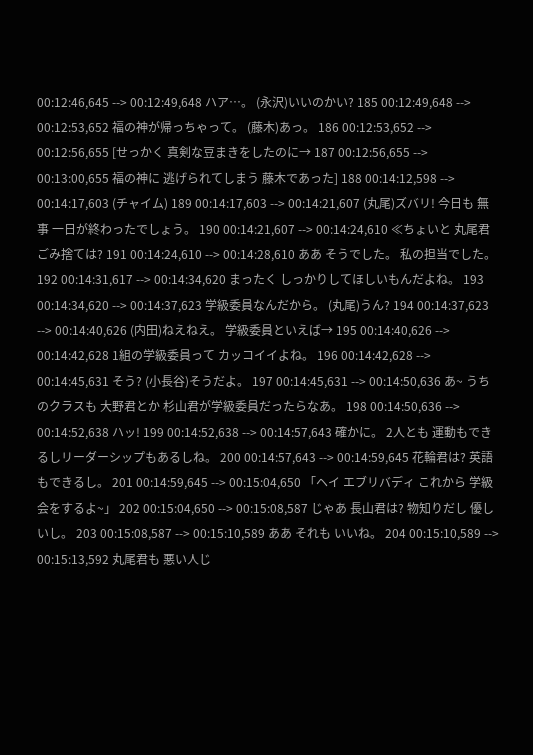00:12:46,645 --> 00:12:49,648 ハア…。 (永沢)いいのかい? 185 00:12:49,648 --> 00:12:53,652 福の神が帰っちゃって。 (藤木)あっ。 186 00:12:53,652 --> 00:12:56,655 [せっかく 真剣な豆まきをしたのに→ 187 00:12:56,655 --> 00:13:00,655 福の神に 逃げられてしまう 藤木であった] 188 00:14:12,598 --> 00:14:17,603 (チャイム) 189 00:14:17,603 --> 00:14:21,607 (丸尾)ズバリ! 今日も 無事 一日が終わったでしょう。 190 00:14:21,607 --> 00:14:24,610 ≪ちょいと 丸尾君 ごみ捨ては? 191 00:14:24,610 --> 00:14:28,610 ああ そうでした。 私の担当でした。 192 00:14:31,617 --> 00:14:34,620 まったく しっかりしてほしいもんだよね。 193 00:14:34,620 --> 00:14:37,623 学級委員なんだから。 (丸尾)うん? 194 00:14:37,623 --> 00:14:40,626 (内田)ねえねえ。 学級委員といえば→ 195 00:14:40,626 --> 00:14:42,628 1組の学級委員って カッコイイよね。 196 00:14:42,628 --> 00:14:45,631 そう? (小長谷)そうだよ。 197 00:14:45,631 --> 00:14:50,636 あ~ うちのクラスも 大野君とか 杉山君が学級委員だったらなあ。 198 00:14:50,636 --> 00:14:52,638 ハッ! 199 00:14:52,638 --> 00:14:57,643 確かに。 2人とも 運動もできるしリーダーシップもあるしね。 200 00:14:57,643 --> 00:14:59,645 花輪君は? 英語もできるし。 201 00:14:59,645 --> 00:15:04,650 「ヘイ エブリバディ これから 学級会をするよ~」 202 00:15:04,650 --> 00:15:08,587 じゃあ 長山君は? 物知りだし 優しいし。 203 00:15:08,587 --> 00:15:10,589 ああ それも いいね。 204 00:15:10,589 --> 00:15:13,592 丸尾君も 悪い人じ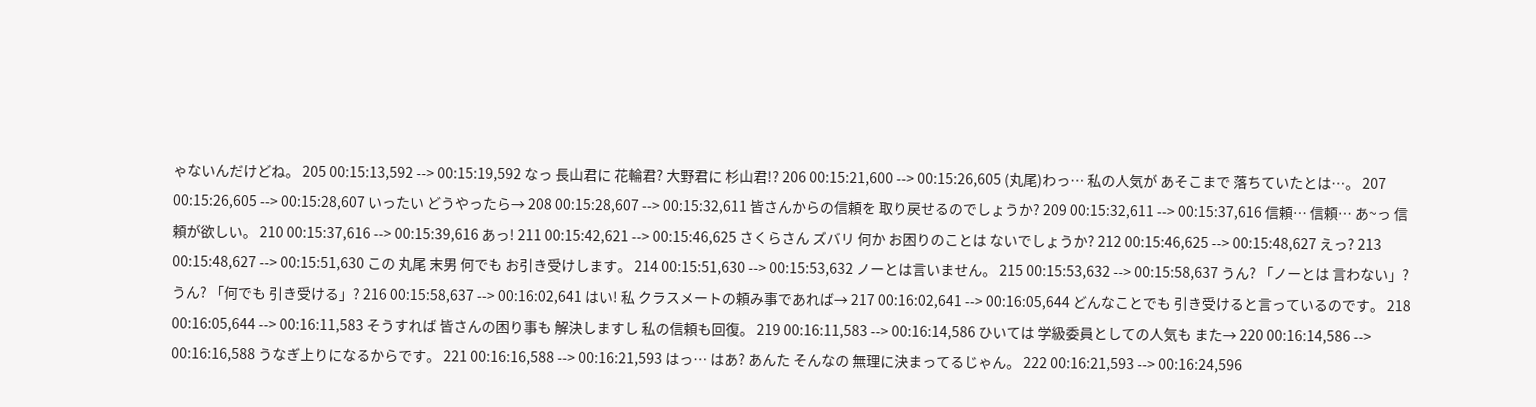ゃないんだけどね。 205 00:15:13,592 --> 00:15:19,592 なっ 長山君に 花輪君? 大野君に 杉山君!? 206 00:15:21,600 --> 00:15:26,605 (丸尾)わっ… 私の人気が あそこまで 落ちていたとは…。 207 00:15:26,605 --> 00:15:28,607 いったい どうやったら→ 208 00:15:28,607 --> 00:15:32,611 皆さんからの信頼を 取り戻せるのでしょうか? 209 00:15:32,611 --> 00:15:37,616 信頼… 信頼… あ~っ 信頼が欲しい。 210 00:15:37,616 --> 00:15:39,616 あっ! 211 00:15:42,621 --> 00:15:46,625 さくらさん ズバリ 何か お困りのことは ないでしょうか? 212 00:15:46,625 --> 00:15:48,627 えっ? 213 00:15:48,627 --> 00:15:51,630 この 丸尾 末男 何でも お引き受けします。 214 00:15:51,630 --> 00:15:53,632 ノーとは言いません。 215 00:15:53,632 --> 00:15:58,637 うん? 「ノーとは 言わない」? うん? 「何でも 引き受ける」? 216 00:15:58,637 --> 00:16:02,641 はい! 私 クラスメートの頼み事であれば→ 217 00:16:02,641 --> 00:16:05,644 どんなことでも 引き受けると言っているのです。 218 00:16:05,644 --> 00:16:11,583 そうすれば 皆さんの困り事も 解決しますし 私の信頼も回復。 219 00:16:11,583 --> 00:16:14,586 ひいては 学級委員としての人気も また→ 220 00:16:14,586 --> 00:16:16,588 うなぎ上りになるからです。 221 00:16:16,588 --> 00:16:21,593 はっ… はあ? あんた そんなの 無理に決まってるじゃん。 222 00:16:21,593 --> 00:16:24,596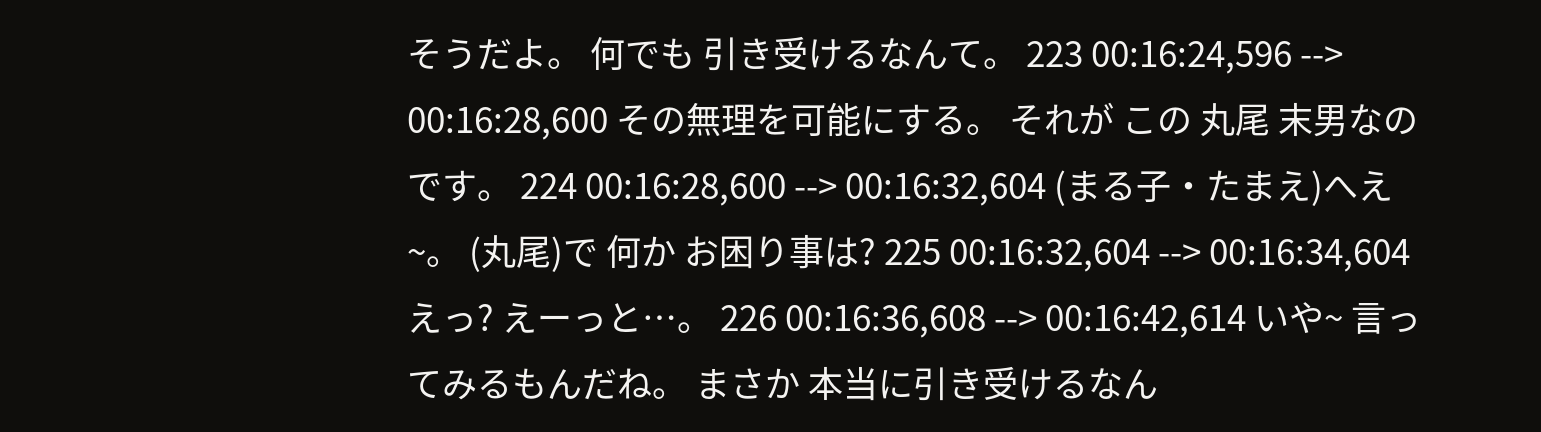そうだよ。 何でも 引き受けるなんて。 223 00:16:24,596 --> 00:16:28,600 その無理を可能にする。 それが この 丸尾 末男なのです。 224 00:16:28,600 --> 00:16:32,604 (まる子・たまえ)へえ~。 (丸尾)で 何か お困り事は? 225 00:16:32,604 --> 00:16:34,604 えっ? えーっと…。 226 00:16:36,608 --> 00:16:42,614 いや~ 言ってみるもんだね。 まさか 本当に引き受けるなん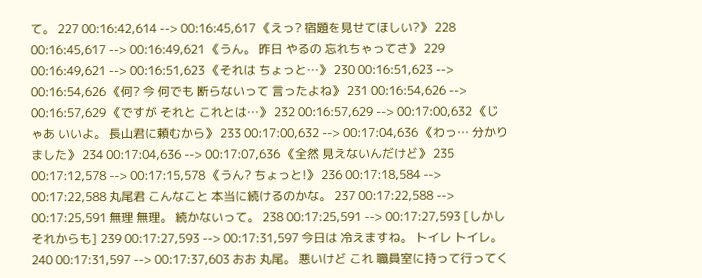て。 227 00:16:42,614 --> 00:16:45,617 《えっ? 宿題を見せてほしい?》 228 00:16:45,617 --> 00:16:49,621 《うん。 昨日 やるの 忘れちゃってさ》 229 00:16:49,621 --> 00:16:51,623 《それは ちょっと…》 230 00:16:51,623 --> 00:16:54,626 《何? 今 何でも 断らないって 言ったよね》 231 00:16:54,626 --> 00:16:57,629 《ですが それと これとは…》 232 00:16:57,629 --> 00:17:00,632 《じゃあ いいよ。 長山君に頼むから》 233 00:17:00,632 --> 00:17:04,636 《わっ… 分かりました》 234 00:17:04,636 --> 00:17:07,636 《全然 見えないんだけど》 235 00:17:12,578 --> 00:17:15,578 《うん? ちょっと!》 236 00:17:18,584 --> 00:17:22,588 丸尾君 こんなこと 本当に続けるのかな。 237 00:17:22,588 --> 00:17:25,591 無理 無理。 続かないって。 238 00:17:25,591 --> 00:17:27,593 [しかし それからも] 239 00:17:27,593 --> 00:17:31,597 今日は 冷えますね。 トイレ トイレ。 240 00:17:31,597 --> 00:17:37,603 おお 丸尾。 悪いけど これ 職員室に持って行ってく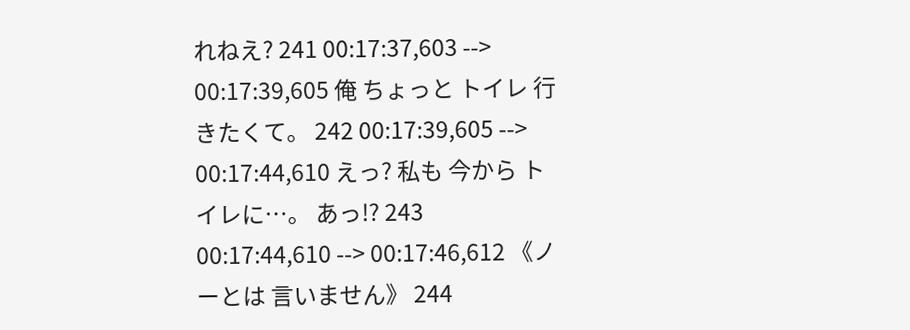れねえ? 241 00:17:37,603 --> 00:17:39,605 俺 ちょっと トイレ 行きたくて。 242 00:17:39,605 --> 00:17:44,610 えっ? 私も 今から トイレに…。 あっ!? 243 00:17:44,610 --> 00:17:46,612 《ノーとは 言いません》 244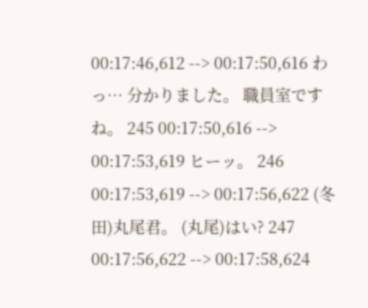00:17:46,612 --> 00:17:50,616 わっ… 分かりました。 職員室ですね。 245 00:17:50,616 --> 00:17:53,619 ヒーッ。 246 00:17:53,619 --> 00:17:56,622 (冬田)丸尾君。 (丸尾)はい? 247 00:17:56,622 --> 00:17:58,624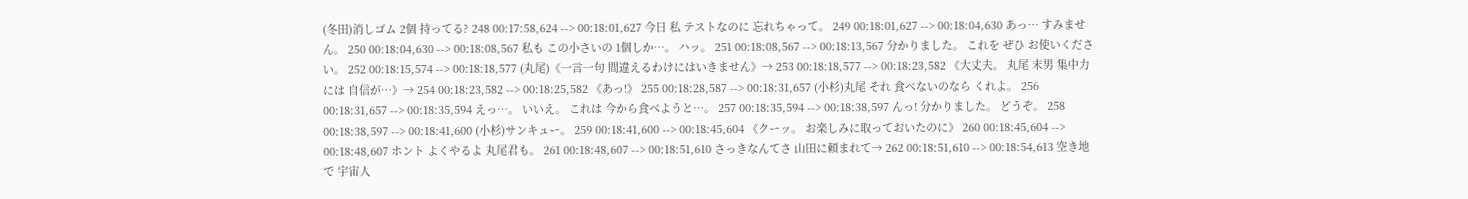(冬田)消しゴム 2個 持ってる? 248 00:17:58,624 --> 00:18:01,627 今日 私 テストなのに 忘れちゃって。 249 00:18:01,627 --> 00:18:04,630 あっ… すみません。 250 00:18:04,630 --> 00:18:08,567 私も この小さいの 1個しか…。 ハッ。 251 00:18:08,567 --> 00:18:13,567 分かりました。 これを ぜひ お使いください。 252 00:18:15,574 --> 00:18:18,577 (丸尾)《一言一句 間違えるわけにはいきません》→ 253 00:18:18,577 --> 00:18:23,582 《大丈夫。 丸尾 末男 集中力には 自信が…》→ 254 00:18:23,582 --> 00:18:25,582 《あっ!》 255 00:18:28,587 --> 00:18:31,657 (小杉)丸尾 それ 食べないのなら くれよ。 256 00:18:31,657 --> 00:18:35,594 えっ…。 いいえ。 これは 今から食べようと…。 257 00:18:35,594 --> 00:18:38,597 んっ! 分かりました。 どうぞ。 258 00:18:38,597 --> 00:18:41,600 (小杉)サンキュー。 259 00:18:41,600 --> 00:18:45,604 《クーッ。 お楽しみに取っておいたのに》 260 00:18:45,604 --> 00:18:48,607 ホント よくやるよ 丸尾君も。 261 00:18:48,607 --> 00:18:51,610 さっきなんてさ 山田に頼まれて→ 262 00:18:51,610 --> 00:18:54,613 空き地で 宇宙人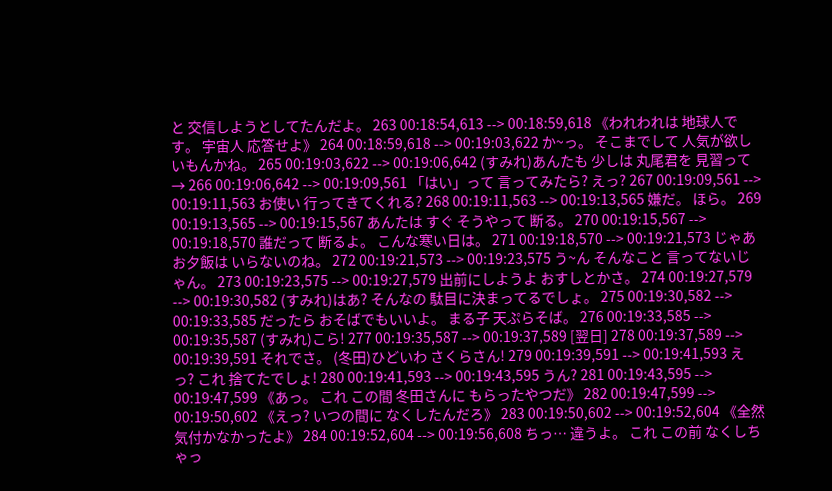と 交信しようとしてたんだよ。 263 00:18:54,613 --> 00:18:59,618 《われわれは 地球人です。 宇宙人 応答せよ》 264 00:18:59,618 --> 00:19:03,622 か~っ。 そこまでして 人気が欲しいもんかね。 265 00:19:03,622 --> 00:19:06,642 (すみれ)あんたも 少しは 丸尾君を 見習って→ 266 00:19:06,642 --> 00:19:09,561 「はい」って 言ってみたら? えっ? 267 00:19:09,561 --> 00:19:11,563 お使い 行ってきてくれる? 268 00:19:11,563 --> 00:19:13,565 嫌だ。 ほら。 269 00:19:13,565 --> 00:19:15,567 あんたは すぐ そうやって 断る。 270 00:19:15,567 --> 00:19:18,570 誰だって 断るよ。 こんな寒い日は。 271 00:19:18,570 --> 00:19:21,573 じゃあ お夕飯は いらないのね。 272 00:19:21,573 --> 00:19:23,575 う~ん そんなこと 言ってないじゃん。 273 00:19:23,575 --> 00:19:27,579 出前にしようよ おすしとかさ。 274 00:19:27,579 --> 00:19:30,582 (すみれ)はあ? そんなの 駄目に決まってるでしょ。 275 00:19:30,582 --> 00:19:33,585 だったら おそばでもいいよ。 まる子 天ぷらそば。 276 00:19:33,585 --> 00:19:35,587 (すみれ)こら! 277 00:19:35,587 --> 00:19:37,589 [翌日] 278 00:19:37,589 --> 00:19:39,591 それでさ。 (冬田)ひどいわ さくらさん! 279 00:19:39,591 --> 00:19:41,593 えっ? これ 捨てたでしょ! 280 00:19:41,593 --> 00:19:43,595 うん? 281 00:19:43,595 --> 00:19:47,599 《あっ。 これ この間 冬田さんに もらったやつだ》 282 00:19:47,599 --> 00:19:50,602 《えっ? いつの間に なくしたんだろ》 283 00:19:50,602 --> 00:19:52,604 《全然 気付かなかったよ》 284 00:19:52,604 --> 00:19:56,608 ちっ… 違うよ。 これ この前 なくしちゃっ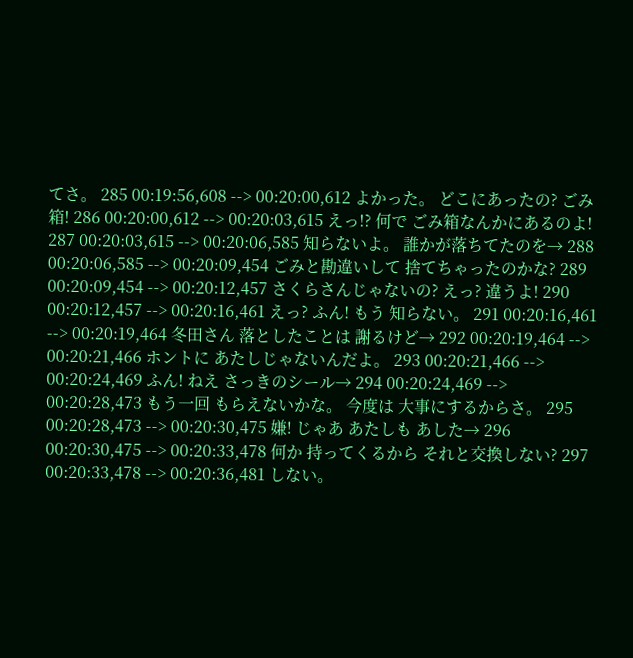てさ。 285 00:19:56,608 --> 00:20:00,612 よかった。 どこにあったの? ごみ箱! 286 00:20:00,612 --> 00:20:03,615 えっ!? 何で ごみ箱なんかにあるのよ! 287 00:20:03,615 --> 00:20:06,585 知らないよ。 誰かが落ちてたのを→ 288 00:20:06,585 --> 00:20:09,454 ごみと勘違いして 捨てちゃったのかな? 289 00:20:09,454 --> 00:20:12,457 さくらさんじゃないの? えっ? 違うよ! 290 00:20:12,457 --> 00:20:16,461 えっ? ふん! もう 知らない。 291 00:20:16,461 --> 00:20:19,464 冬田さん 落としたことは 謝るけど→ 292 00:20:19,464 --> 00:20:21,466 ホントに あたしじゃないんだよ。 293 00:20:21,466 --> 00:20:24,469 ふん! ねえ さっきのシール→ 294 00:20:24,469 --> 00:20:28,473 もう一回 もらえないかな。 今度は 大事にするからさ。 295 00:20:28,473 --> 00:20:30,475 嫌! じゃあ あたしも あした→ 296 00:20:30,475 --> 00:20:33,478 何か 持ってくるから それと交換しない? 297 00:20:33,478 --> 00:20:36,481 しない。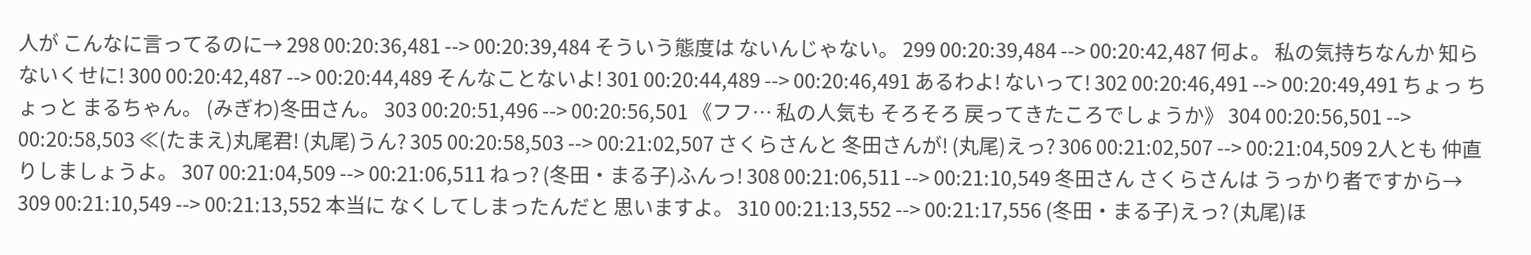人が こんなに言ってるのに→ 298 00:20:36,481 --> 00:20:39,484 そういう態度は ないんじゃない。 299 00:20:39,484 --> 00:20:42,487 何よ。 私の気持ちなんか 知らないくせに! 300 00:20:42,487 --> 00:20:44,489 そんなことないよ! 301 00:20:44,489 --> 00:20:46,491 あるわよ! ないって! 302 00:20:46,491 --> 00:20:49,491 ちょっ ちょっと まるちゃん。 (みぎわ)冬田さん。 303 00:20:51,496 --> 00:20:56,501 《フフ… 私の人気も そろそろ 戻ってきたころでしょうか》 304 00:20:56,501 --> 00:20:58,503 ≪(たまえ)丸尾君! (丸尾)うん? 305 00:20:58,503 --> 00:21:02,507 さくらさんと 冬田さんが! (丸尾)えっ? 306 00:21:02,507 --> 00:21:04,509 2人とも 仲直りしましょうよ。 307 00:21:04,509 --> 00:21:06,511 ねっ? (冬田・まる子)ふんっ! 308 00:21:06,511 --> 00:21:10,549 冬田さん さくらさんは うっかり者ですから→ 309 00:21:10,549 --> 00:21:13,552 本当に なくしてしまったんだと 思いますよ。 310 00:21:13,552 --> 00:21:17,556 (冬田・まる子)えっ? (丸尾)ほ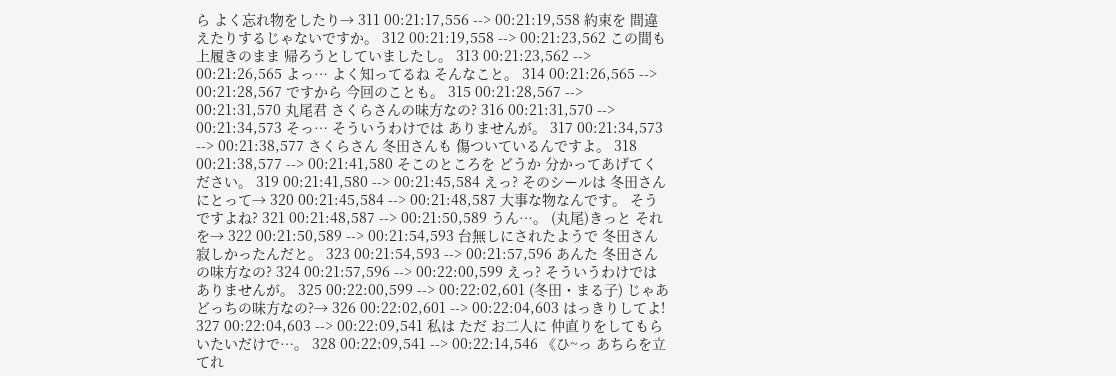ら よく忘れ物をしたり→ 311 00:21:17,556 --> 00:21:19,558 約束を 間違えたりするじゃないですか。 312 00:21:19,558 --> 00:21:23,562 この間も 上履きのまま 帰ろうとしていましたし。 313 00:21:23,562 --> 00:21:26,565 よっ… よく知ってるね そんなこと。 314 00:21:26,565 --> 00:21:28,567 ですから 今回のことも。 315 00:21:28,567 --> 00:21:31,570 丸尾君 さくらさんの味方なの? 316 00:21:31,570 --> 00:21:34,573 そっ… そういうわけでは ありませんが。 317 00:21:34,573 --> 00:21:38,577 さくらさん 冬田さんも 傷ついているんですよ。 318 00:21:38,577 --> 00:21:41,580 そこのところを どうか 分かってあげてください。 319 00:21:41,580 --> 00:21:45,584 えっ? そのシールは 冬田さんにとって→ 320 00:21:45,584 --> 00:21:48,587 大事な物なんです。 そうですよね? 321 00:21:48,587 --> 00:21:50,589 うん…。 (丸尾)きっと それを→ 322 00:21:50,589 --> 00:21:54,593 台無しにされたようで 冬田さん 寂しかったんだと。 323 00:21:54,593 --> 00:21:57,596 あんた 冬田さんの味方なの? 324 00:21:57,596 --> 00:22:00,599 えっ? そういうわけでは ありませんが。 325 00:22:00,599 --> 00:22:02,601 (冬田・まる子) じゃあ どっちの味方なの?→ 326 00:22:02,601 --> 00:22:04,603 はっきりしてよ! 327 00:22:04,603 --> 00:22:09,541 私は ただ お二人に 仲直りをしてもらいたいだけで…。 328 00:22:09,541 --> 00:22:14,546 《ひ~っ あちらを立てれ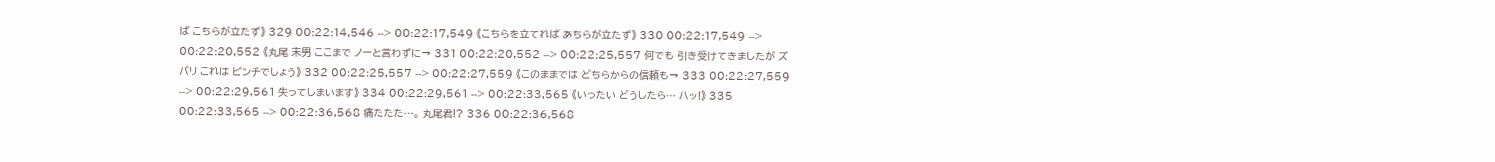ば こちらが立たず》 329 00:22:14,546 --> 00:22:17,549 《こちらを立てれば あちらが立たず》 330 00:22:17,549 --> 00:22:20,552 《丸尾 末男 ここまで ノーと言わずに→ 331 00:22:20,552 --> 00:22:25,557 何でも 引き受けてきましたが ズバリ これは ピンチでしょう》 332 00:22:25,557 --> 00:22:27,559 《このままでは どちらからの信頼も→ 333 00:22:27,559 --> 00:22:29,561 失ってしまいます》 334 00:22:29,561 --> 00:22:33,565 《いったい どうしたら… ハッ!》 335 00:22:33,565 --> 00:22:36,568 痛たたた…。 丸尾君!? 336 00:22:36,568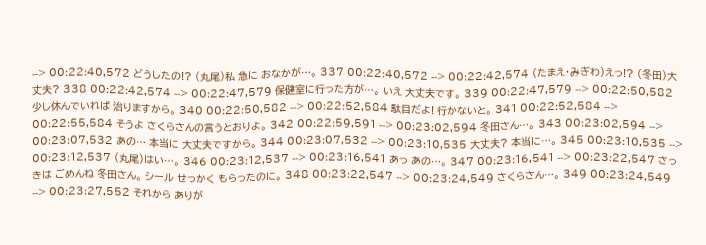--> 00:22:40,572 どうしたの!? (丸尾)私 急に おなかが…。 337 00:22:40,572 --> 00:22:42,574 (たまえ・みぎわ)えっ!? (冬田)大丈夫? 338 00:22:42,574 --> 00:22:47,579 保健室に行った方が…。 いえ 大丈夫です。 339 00:22:47,579 --> 00:22:50,582 少し休んでいれば 治りますから。 340 00:22:50,582 --> 00:22:52,584 駄目だよ! 行かないと。 341 00:22:52,584 --> 00:22:55,584 そうよ さくらさんの言うとおりよ。 342 00:22:59,591 --> 00:23:02,594 冬田さん…。 343 00:23:02,594 --> 00:23:07,532 あの… 本当に 大丈夫ですから。 344 00:23:07,532 --> 00:23:10,535 大丈夫? 本当に…。 345 00:23:10,535 --> 00:23:12,537 (丸尾)はい…。 346 00:23:12,537 --> 00:23:16,541 あっ あの…。 347 00:23:16,541 --> 00:23:22,547 さっきは ごめんね 冬田さん。 シール せっかく もらったのに。 348 00:23:22,547 --> 00:23:24,549 さくらさん…。 349 00:23:24,549 --> 00:23:27,552 それから ありが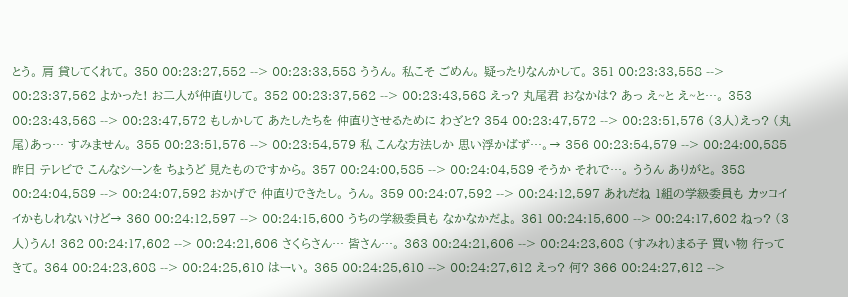とう。 肩 貸してくれて。 350 00:23:27,552 --> 00:23:33,558 ううん。 私こそ ごめん。 疑ったりなんかして。 351 00:23:33,558 --> 00:23:37,562 よかった! お二人が仲直りして。 352 00:23:37,562 --> 00:23:43,568 えっ? 丸尾君 おなかは? あっ え~と え~と…。 353 00:23:43,568 --> 00:23:47,572 もしかして あたしたちを 仲直りさせるために わざと? 354 00:23:47,572 --> 00:23:51,576 (3人)えっ? (丸尾)あっ… すみません。 355 00:23:51,576 --> 00:23:54,579 私 こんな方法しか 思い浮かばず…。→ 356 00:23:54,579 --> 00:24:00,585 昨日 テレビで こんなシーンを ちょうど 見たものですから。 357 00:24:00,585 --> 00:24:04,589 そうか それで…。 ううん ありがと。 358 00:24:04,589 --> 00:24:07,592 おかげで 仲直りできたし。 うん。 359 00:24:07,592 --> 00:24:12,597 あれだね 1組の学級委員も カッコイイかもしれないけど→ 360 00:24:12,597 --> 00:24:15,600 うちの学級委員も なかなかだよ。 361 00:24:15,600 --> 00:24:17,602 ねっ? (3人)うん! 362 00:24:17,602 --> 00:24:21,606 さくらさん… 皆さん…。 363 00:24:21,606 --> 00:24:23,608 (すみれ)まる子 買い物 行ってきて。 364 00:24:23,608 --> 00:24:25,610 はーい。 365 00:24:25,610 --> 00:24:27,612 えっ? 何? 366 00:24:27,612 -->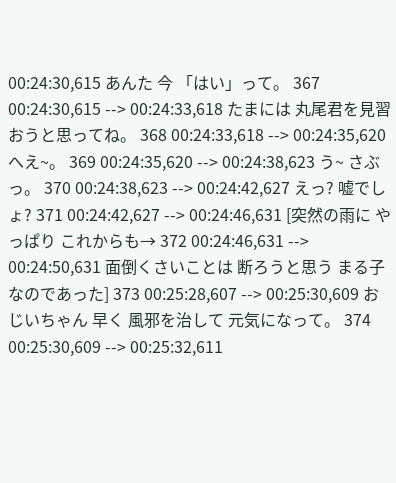00:24:30,615 あんた 今 「はい」って。 367 00:24:30,615 --> 00:24:33,618 たまには 丸尾君を見習おうと思ってね。 368 00:24:33,618 --> 00:24:35,620 へえ~。 369 00:24:35,620 --> 00:24:38,623 う~ さぶっ。 370 00:24:38,623 --> 00:24:42,627 えっ? 嘘でしょ? 371 00:24:42,627 --> 00:24:46,631 [突然の雨に やっぱり これからも→ 372 00:24:46,631 --> 00:24:50,631 面倒くさいことは 断ろうと思う まる子なのであった] 373 00:25:28,607 --> 00:25:30,609 おじいちゃん 早く 風邪を治して 元気になって。 374 00:25:30,609 --> 00:25:32,611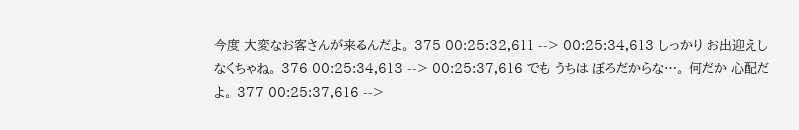今度 大変なお客さんが来るんだよ。 375 00:25:32,611 --> 00:25:34,613 しっかり お出迎えしなくちゃね。 376 00:25:34,613 --> 00:25:37,616 でも うちは ぼろだからな…。 何だか 心配だよ。 377 00:25:37,616 -->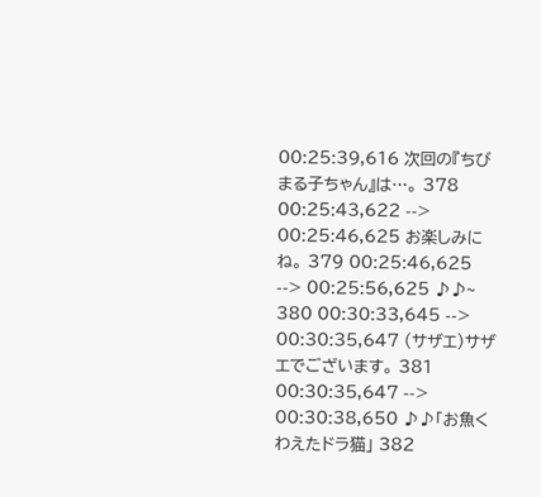00:25:39,616 次回の『ちびまる子ちゃん』は…。 378 00:25:43,622 --> 00:25:46,625 お楽しみにね。 379 00:25:46,625 --> 00:25:56,625 ♪♪~ 380 00:30:33,645 --> 00:30:35,647 (サザエ)サザエでございます。 381 00:30:35,647 --> 00:30:38,650 ♪♪「お魚くわえたドラ猫」 382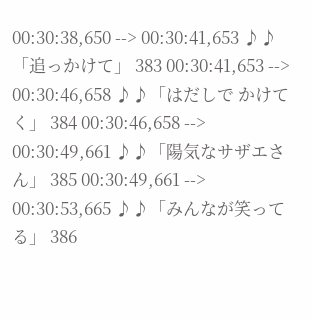00:30:38,650 --> 00:30:41,653 ♪♪「追っかけて」 383 00:30:41,653 --> 00:30:46,658 ♪♪「はだしで かけてく」 384 00:30:46,658 --> 00:30:49,661 ♪♪「陽気なサザエさん」 385 00:30:49,661 --> 00:30:53,665 ♪♪「みんなが笑ってる」 386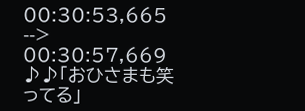00:30:53,665 --> 00:30:57,669 ♪♪「おひさまも笑ってる」